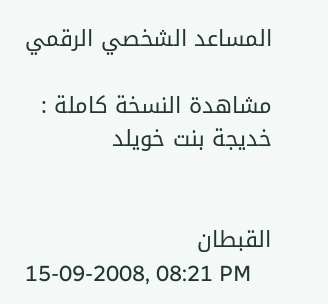المساعد الشخصي الرقمي

مشاهدة النسخة كاملة : خديجة بنت خويلد


القبطان
15-09-2008, 08:21 PM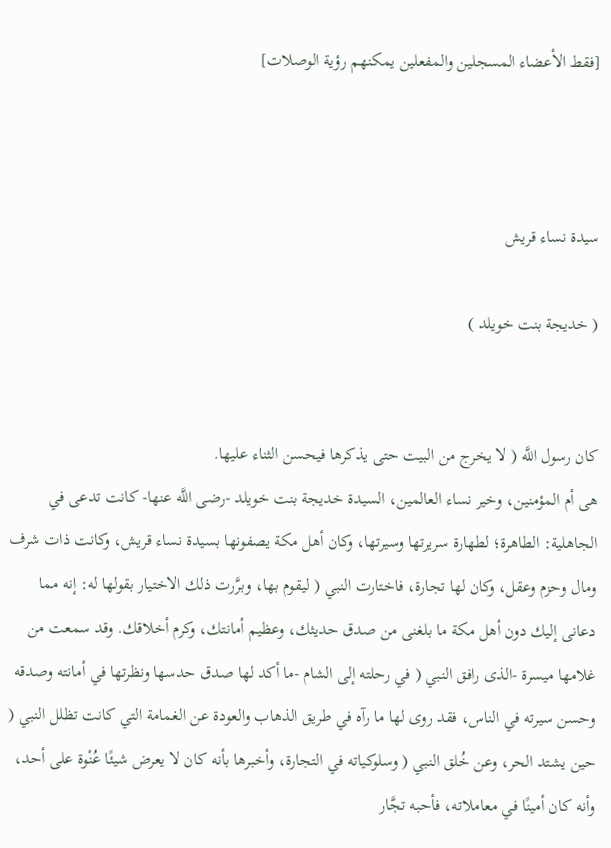[فقط الأعضاء المسجلين والمفعلين يمكنهم رؤية الوصلات]



سيدة نساء قريش

( خديجة بنت خويلد )


كان رسول اللَّه ( لا يخرج من البيت حتى يذكرها فيحسن الثناء عليها.
هى أم المؤمنين، وخير نساء العالمين، السيدة خديجة بنت خويلد -رضى اللَّه عنها- كانت تدعى في الجاهلية: الطاهرة؛ لطهارة سريرتها وسيرتها، وكان أهل مكة يصفونها بسيدة نساء قريش، وكانت ذات شرف ومال وحزم وعقل، وكان لها تجارة، فاختارت النبي ( ليقوم بها، وبرَّرت ذلك الاختيار بقولها له: إنه مما دعانى إليك دون أهل مكة ما بلغنى من صدق حديثك، وعظيم أمانتك، وكرم أخلاقك. وقد سمعت من غلامها ميسرة -الذى رافق النبي ( في رحلته إلى الشام -ما أكد لها صدق حدسها ونظرتها في أمانته وصدقه وحسن سيرته في الناس، فقد روى لها ما رآه في طريق الذهاب والعودة عن الغمامة التي كانت تظلل النبي ( حين يشتد الحر، وعن خُلق النبي ( وسلوكياته في التجارة، وأخبرها بأنه كان لا يعرض شيئًا عُنْوة على أحد، وأنه كان أمينًا في معاملاته، فأحبه تجَّار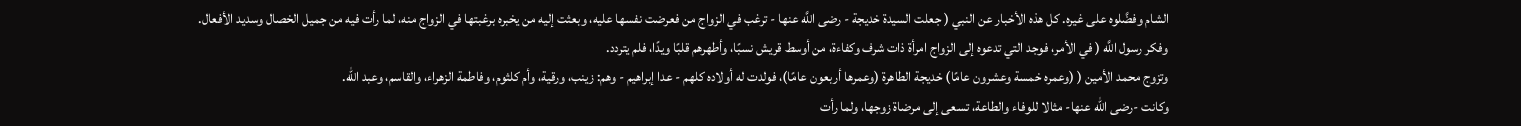الشام وفضَّلوه على غيره. كل هذه الأخبار عن النبي ( جعلت السيدة خديجة - رضى اللَّه عنها - ترغب في الزواج من فعرضت نفسها عليه، وبعثت إليه من يخبره برغبتها في الزواج منه، لما رأت فيه من جميل الخصال وسديد الأفعال.
وفكر رسول اللَّه ( في الأمر، فوجد التي تدعوه إلى الزواج امرأة ذات شرف وكفاءة، من أوسط قريش نسبًا، وأطهرهم قلبًا ويدًا، فلم يتردد.
وتزوج محمد الأمين ( (وعمره خمسة وعشرون عامًا) خديجة الطاهرة (وعمرها أربعون عامًا)، فولدت له أولاده كلهم - عدا إبراهيم - وهم: زينب، ورقية، وأم كلثوم، وفاطمة الزهراء، والقاسم، وعبد الله.
وكانت -رضى الله عنها- مثالا للوفاء والطاعة، تسعى إلى مرضاة زوجها، ولما رأت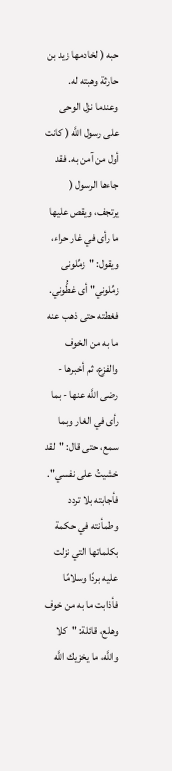حبه ( لخادمها زيد بن حارثة وهبته له.
وعندما نزل الوحى على رسول اللَّه ( كانت أول من آمن به. فقد جاءها الرسول ( يرتجف، ويقص عليها ما رأى في غار حراء، ويقول: "زمِّلونى زمِّلوني" أى غطُّوني. فغطته حتى ذهب عنه ما به من الخوف والفزع، ثم أخبرها - رضى اللَّه عنها - بما رأى في الغار وبما سمع، حتى قال: "لقد خشيتُ على نفسي". فأجابته بلا تردد وطمأنته في حكمة بكلماتها التي نزلت عليه بردًا وسلامًا فأذابت ما به من خوف وهلع، قائلة: "كلا واللَّه، ما يخزيك اللَّه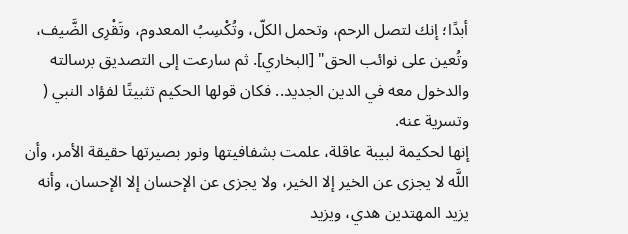أبدًا؛ إنك لتصل الرحم، وتحمل الكلّ، وتُكْسِبُ المعدوم، وتَقْرِى الضَّيف، وتُعين على نوائب الحق" [البخاري]. ثم سارعت إلى التصديق برسالته والدخول معه في الدين الجديد.. فكان قولها الحكيم تثبيتًا لفؤاد النبي ( وتسرية عنه.
إنها لحكيمة لبيبة عاقلة، علمت بشفافيتها ونور بصيرتها حقيقة الأمر، وأن اللَّه لا يجزى عن الخير إلا الخير، ولا يجزى عن الإحسان إلا الإحسان، وأنه يزيد المهتدين هدي، ويزيد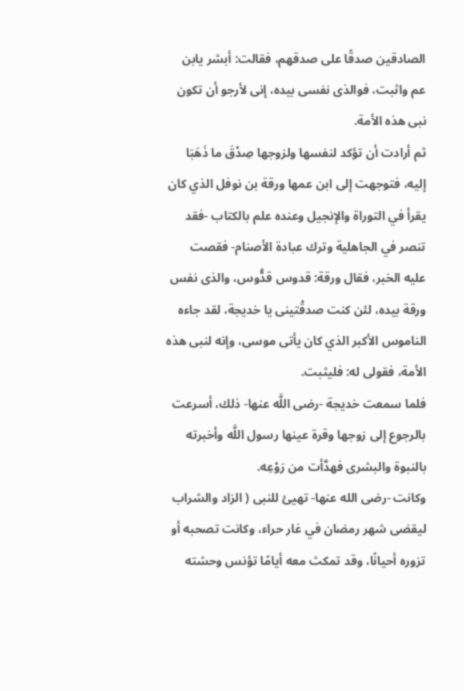الصادقين صدقًا على صدقهم، فقالت: أبشر يابن عم واثبت، فوالذى نفسى بيده، إنى لأرجو أن تكون نبى هذه الأمة.
ثم أرادت أن تؤكد لنفسها ولزوجها صِدْقَ ما ذَهَبَا إليه، فتوجهت إلى ابن عمها ورقة بن نوفل الذي كان يقرأ في التوراة والإنجيل وعنده علم بالكتاب -فقد تنصر في الجاهلية وترك عبادة الأصنام- فقصت عليه الخبر، فقال ورقة: قدوس قدُّوس، والذى نفس ورقة بيده، لئن كنت صدقْتينى يا خديجة، لقد جاءه الناموس الأكبر الذي كان يأتى موسى، وإنه لنبى هذه الأمة، فقولى له: فليثبت.
فلما سمعت خديجة -رضى اللَّه عنها- ذلك، أسرعت بالرجوع إلى زوجها وقرة عينها رسول اللَّه وأخبرته بالنبوة والبشرى فهدَّأت من رَوْعِه.
وكانت -رضى الله عنها- تهيئ للنبى ( الزاد والشراب ليقضى شهر رمضان في غار حراء، وكانت تصحبه أو تزوره أحيانًا، وقد تمكث معه أيامًا تؤنس وحشته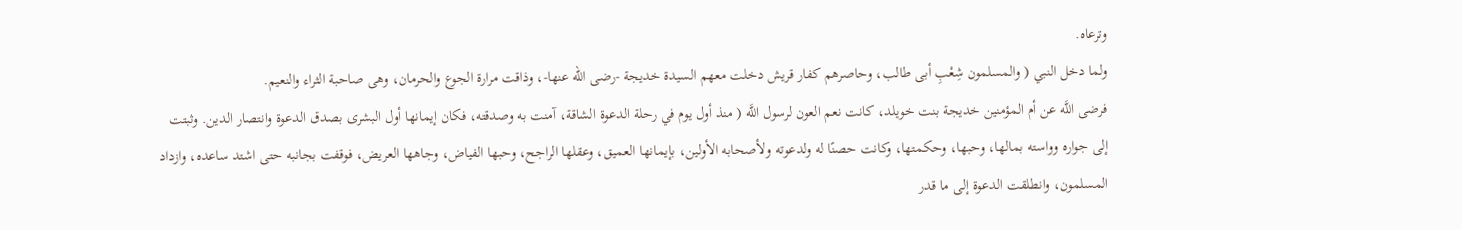وترعاه.
ولما دخل النبي ( والمسلمون شِعْبِ أبى طالب، وحاصرهم كفار قريش دخلت معهم السيدة خديجة -رضى الله عنها-، وذاقت مرارة الجوع والحرمان، وهى صاحبة الثراء والنعيم.
فرضى اللَّه عن أم المؤمنين خديجة بنت خويلد، كانت نعم العون لرسول اللَّه ( منذ أول يوم في رحلة الدعوة الشاقة، آمنت به وصدقته، فكان إيمانها أول البشرى بصدق الدعوة وانتصار الدين. وثبتت إلى جواره وواسته بمالها، وحبها، وحكمتها، وكانت حصنًا له ولدعوته ولأصحابه الأولين، بإيمانها العميق، وعقلها الراجح، وحبها الفياض، وجاهها العريض، فوقفت بجانبه حتى اشتد ساعده، وازداد المسلمون، وانطلقت الدعوة إلى ما قدر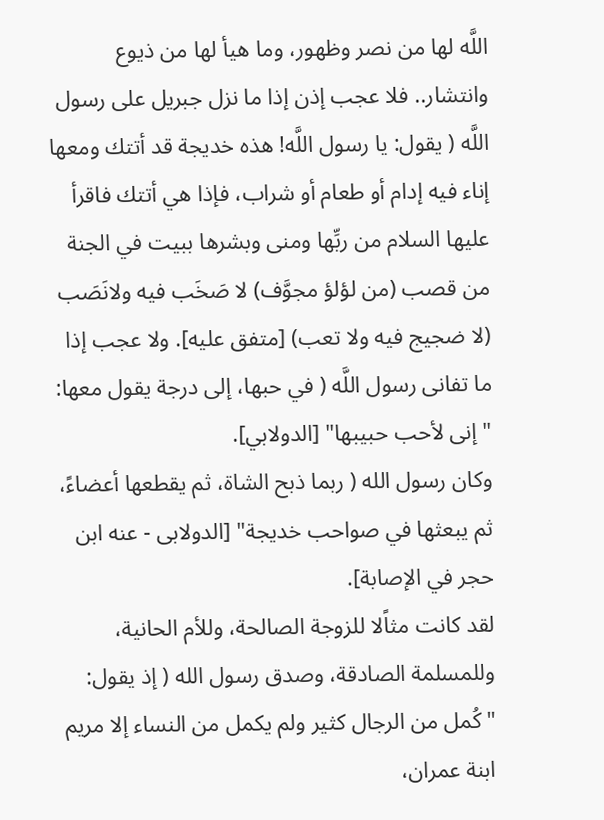اللَّه لها من نصر وظهور، وما هيأ لها من ذيوع وانتشار.. فلا عجب إذن إذا ما نزل جبريل على رسول اللَّه ( يقول: يا رسول اللَّه! هذه خديجة قد أتتك ومعها إناء فيه إدام أو طعام أو شراب، فإذا هي أتتك فاقرأ عليها السلام من ربِّها ومنى وبشرها ببيت في الجنة من قصب (من لؤلؤ مجوَّف) لا صَخَب فيه ولانَصَب (لا ضجيج فيه ولا تعب) [متفق عليه]. ولا عجب إذا ما تفانى رسول اللَّه ( في حبها، إلى درجة يقول معها: "إنى لأحب حبيبها" [الدولابي].
وكان رسول الله ( ربما ذبح الشاة، ثم يقطعها أعضاءً، ثم يبعثها في صواحب خديجة" [الدولابى - عنه ابن حجر في الإصابة].
لقد كانت مثاًلا للزوجة الصالحة، وللأم الحانية، وللمسلمة الصادقة، وصدق رسول الله ( إذ يقول: "كُمل من الرجال كثير ولم يكمل من النساء إلا مريم ابنة عمران،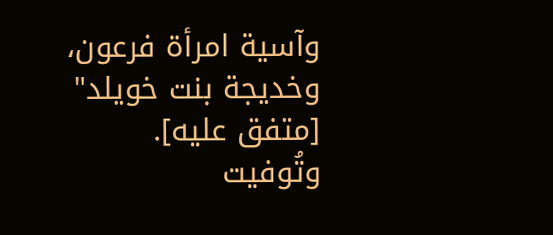وآسية امرأة فرعون، وخديجة بنت خويلد" [متفق عليه]. وتُوفيت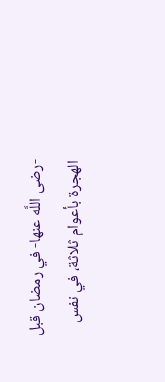-رضى اللَّه عنها- في رمضان قبل الهجرة بأعوام ثلاثة، في نفس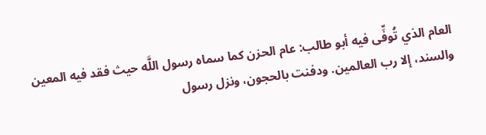العام الذي تُوفِّى فيه أبو طالب: عام الحزن كما سماه رسول اللَّه حيث فقد فيه المعين والسند، إلا رب العالمين. ودفنت بالحجون، ونزل رسول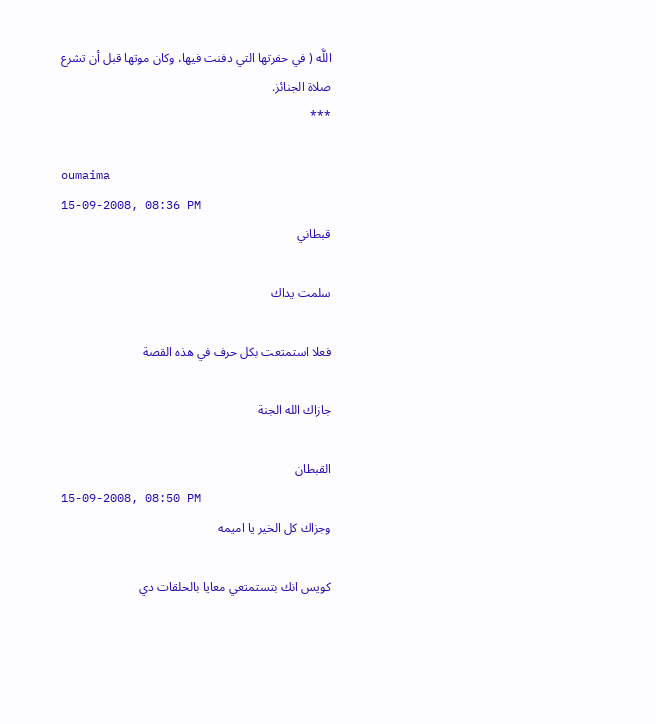اللَّه ( في حفرتها التي دفنت فيها، وكان موتها قبل أن تشرع صلاة الجنائز.
***

oumaima
15-09-2008, 08:36 PM
قبطاني

سلمت يداك

فعلا استمتعت بكل حرف في هذه القصة

جازاك الله الجنة

القبطان
15-09-2008, 08:50 PM
وجزاك كل الخير يا اميمه

كويس انك بتستمتعي معايا بالحلقات دي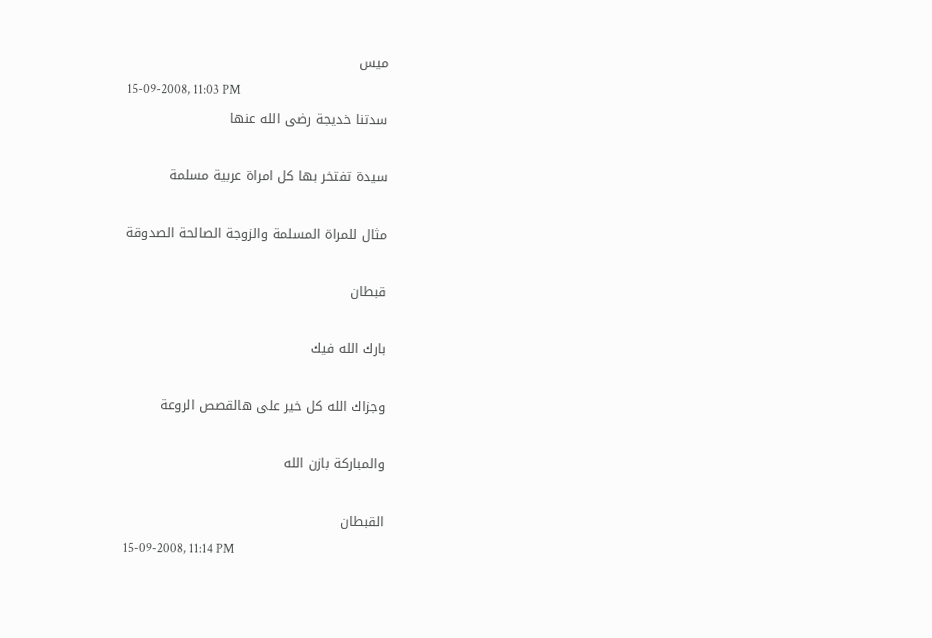ميس
15-09-2008, 11:03 PM
سدتنا خديجة رضى الله عنها

سيدة تفتخر بها كل امراة عربية مسلمة

مثال للمراة المسلمة والزوجة الصالحة الصدوقة

قبطان

بارك الله فيك

وجزاك الله كل خير على هالقصص الروعة

والمباركة بازن الله

القبطان
15-09-2008, 11:14 PM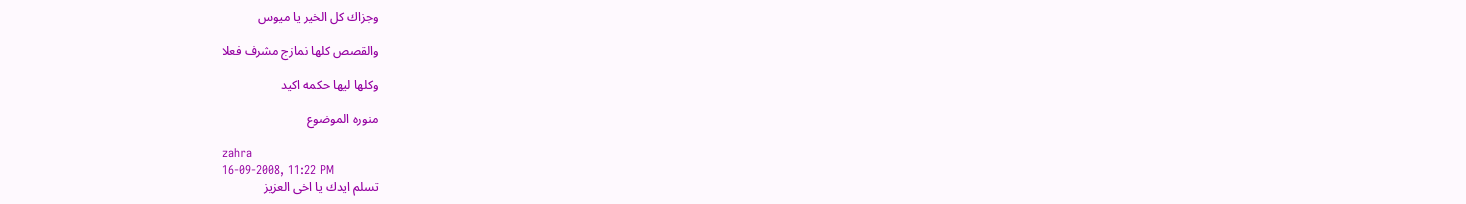وجزاك كل الخير يا ميوس

والقصص كلها نمازج مشرف فعلا

وكلها ليها حكمه اكيد

منوره الموضوع

zahra
16-09-2008, 11:22 PM
تسلم ايدك يا اخى العزيز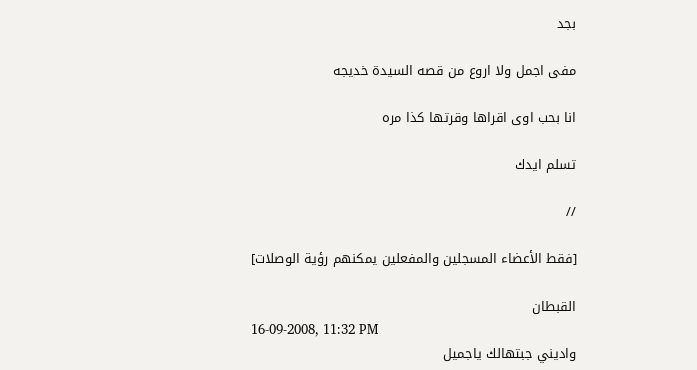بجد

مفى اجمل ولا اروع من قصه السيدة خديجه

انا بحب اوى اقراها وقرتها كذا مره

تسلم ايدك

//

[فقط الأعضاء المسجلين والمفعلين يمكنهم رؤية الوصلات]

القبطان
16-09-2008, 11:32 PM
واديني جبتهالك ياجميل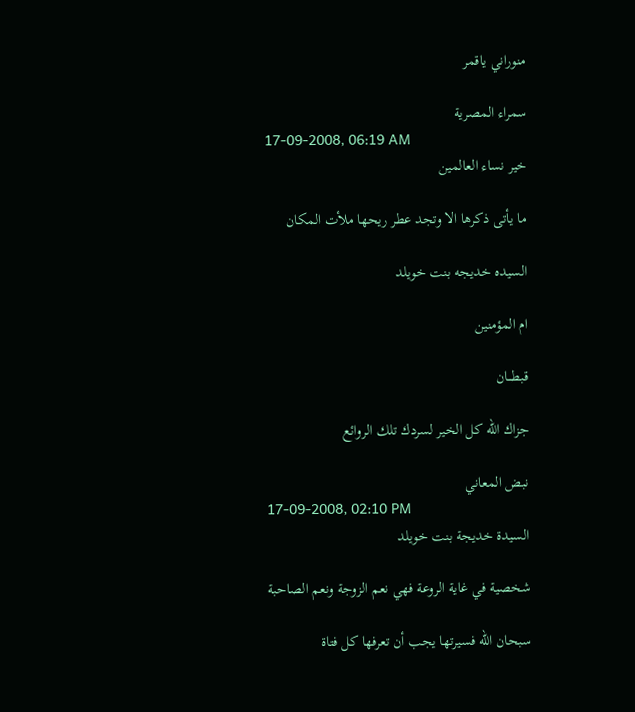منوراني ياقمر

سمراء المصرية
17-09-2008, 06:19 AM
خير نساء العالمين

ما يأتى ذكرها الا وتجد عطر ريحها ملأت المكان

السيده خديجه بنت خويلد

ام المؤمنين

قبطـــان

جزاك الله كل الخير لسردك تلك الروائع

نبض المعاني
17-09-2008, 02:10 PM
السيدة خديجة بنت خويلد

شخصية في غاية الروعة فهي نعم الزوجة ونعم الصاحبة

سبحان الله فسيرتها يجب أن تعرفها كل فتاة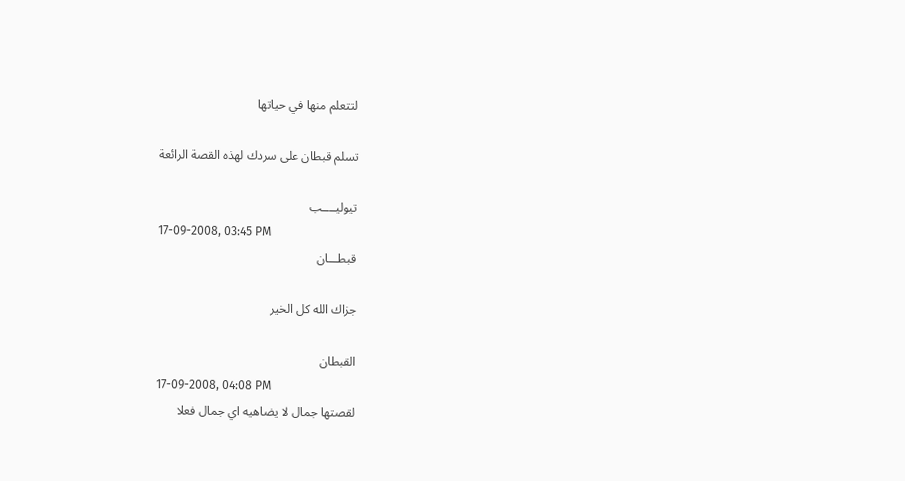لتتعلم منها في حياتها

تسلم قبطان على سردك لهذه القصة الرائعة

تيوليــــب
17-09-2008, 03:45 PM
قبطـــان

جزاك الله كل الخير

القبطان
17-09-2008, 04:08 PM
لقصتها جمال لا يضاهيه اي جمال فعلا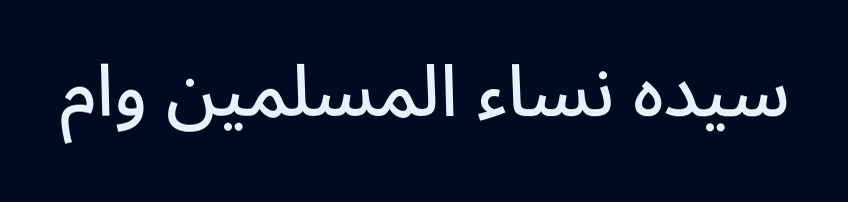سيده نساء المسلمين وام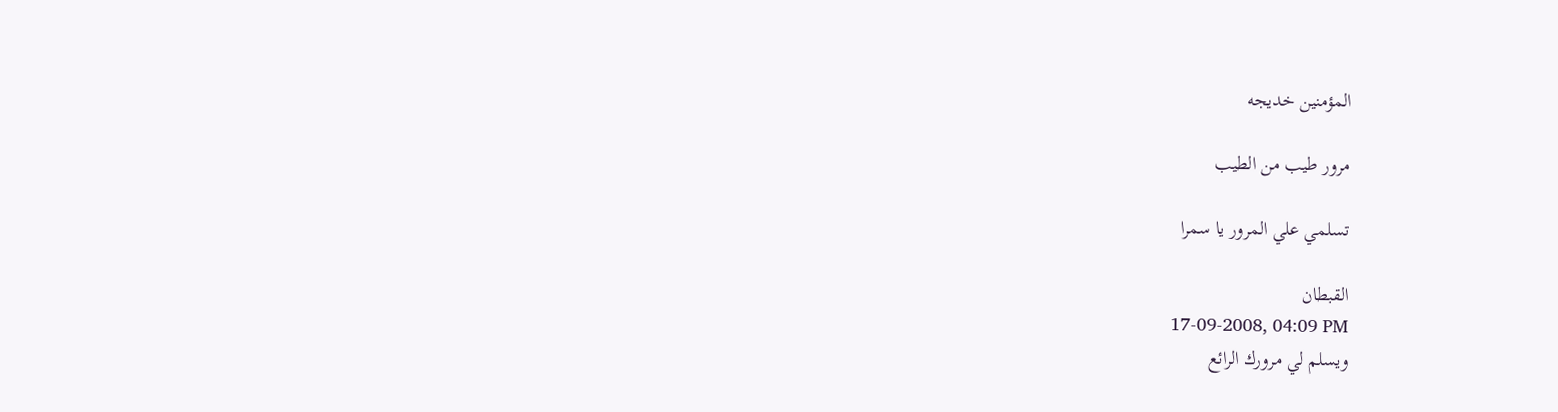المؤمنين خديجه

مرور طيب من الطيب

تسلمي علي المرور يا سمرا

القبطان
17-09-2008, 04:09 PM
ويسلم لي مرورك الرائع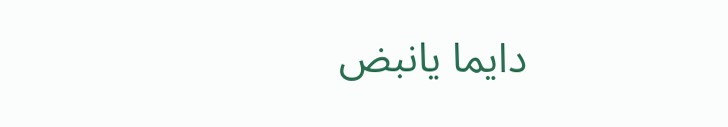دايما يانبض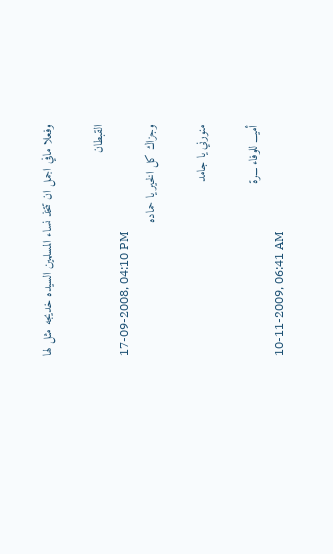وفعلا مافي اجمل ان تتخذ نساء المسلمين السيده خديجه مثل لها

القبطان
17-09-2008, 04:10 PM
وجزاك كل الخير يا حماده

منورني يا جامد

أميـــ للوفاء ـــرة
10-11-2009, 06:41 AM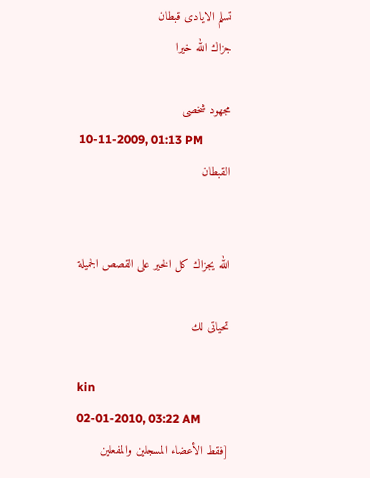تسلم الايادى قبطان
جزاك الله خيرا

مجهود شخصى
10-11-2009, 01:13 PM
القبطان


الله يجزاك كل الخير على القصص الجميلة

تحياتى لك

kin
02-01-2010, 03:22 AM
[فقط الأعضاء المسجلين والمفعلين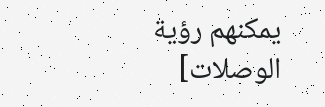يمكنهم رؤية الوصلات]